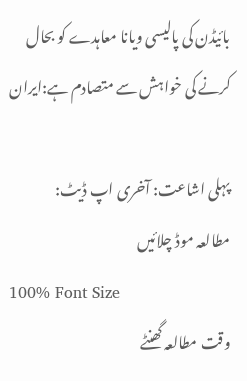بائیڈن کی پالیسی ویانا معاہدے کو بحال کرنے کی خواہش سے متصادم ہے:ایران

پہلی اشاعت: آخری اپ ڈیٹ:
مطالعہ موڈ چلائیں
100% Font Size
وقت مطالعہ گھنٹے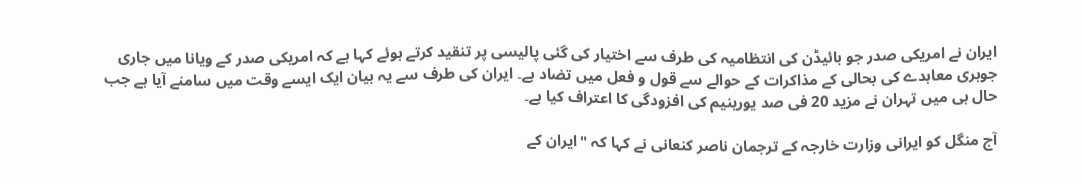ایران نے امریکی صدر جو بائیڈن کی انتظامیہ کی طرف سے اختیار کی گئی پالیسی پر تنقید کرتے ہوئے کہا ہے کہ امریکی صدر کے ویانا میں جاری جوہری معاہدے کی بحالی کے مذاکرات کے حوالے سے قول و فعل میں تضاد ہے۔ ایران کی طرف سے یہ بیان ایک ایسے وقت میں سامنے آیا ہے جب حال ہی میں تہران نے مزید 20 فی صد یورینیم کی افزودگی کا اعتراف کیا ہے۔

آج منگل کو ایرانی وزارت خارجہ کے ترجمان ناصر کنعانی نے کہا کہ "ایران کے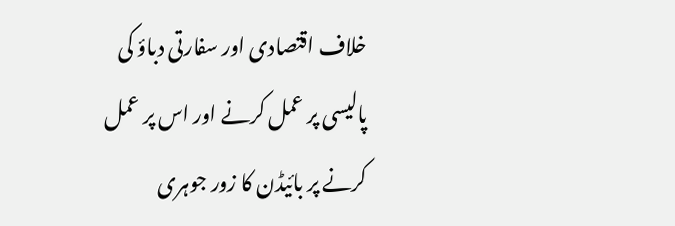خلاف اقتصادی اور سفارتی دباؤ کی پالیسی پر عمل کرنے اور اس پر عمل کرنے پر بائیڈن کا زور جوہری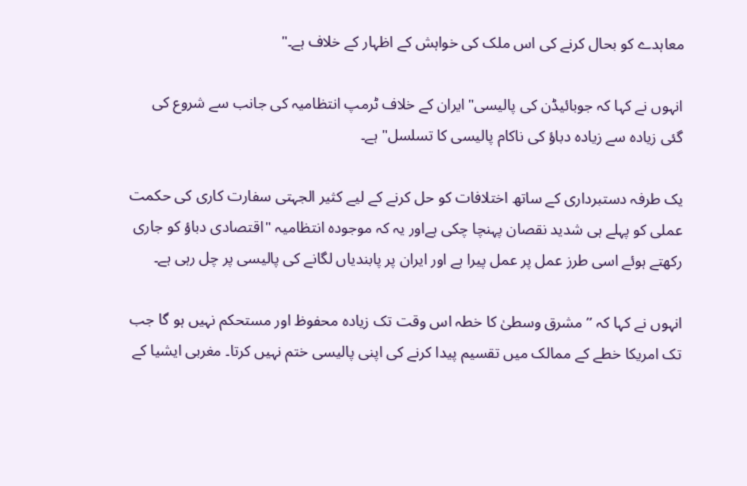معاہدے کو بحال کرنے کی اس ملک کی خواہش کے اظہار کے خلاف ہے۔"

انہوں نے کہا کہ جوبائیڈن کی پالیسی"ایران کے خلاف ٹرمپ انتظامیہ کی جانب سے شروع کی گئی زیادہ سے زیادہ دباؤ کی ناکام پالیسی کا تسلسل" ہے۔

یک طرفہ دستبرداری کے ساتھ اختلافات کو حل کرنے کے لیے کثیر الجہتی سفارت کاری کی حکمت عملی کو پہلے ہی شدید نقصان پہنچا چکی ہےاور یہ کہ موجودہ انتظامیہ "اقتصادی دباؤ کو جاری رکھتے ہوئے اسی طرز عمل پر عمل پیرا ہے اور ایران پر پابندیاں لگانے کی پالیسی پر چل رہی ہے۔

انہوں نے کہا کہ ’’مشرق وسطیٰ کا خطہ اس وقت تک زیادہ محفوظ اور مستحکم نہیں ہو گا جب تک امریکا خطے کے ممالک میں تقسیم پیدا کرنے کی اپنی پالیسی ختم نہیں کرتا۔ مغربی ایشیا کے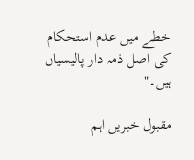خطے میں عدم استحکام کی اصل ذمہ دار پالیسیاں ہیں۔"

مقبول خبریں اہم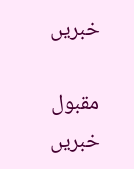خبریں

مقبول خبریں